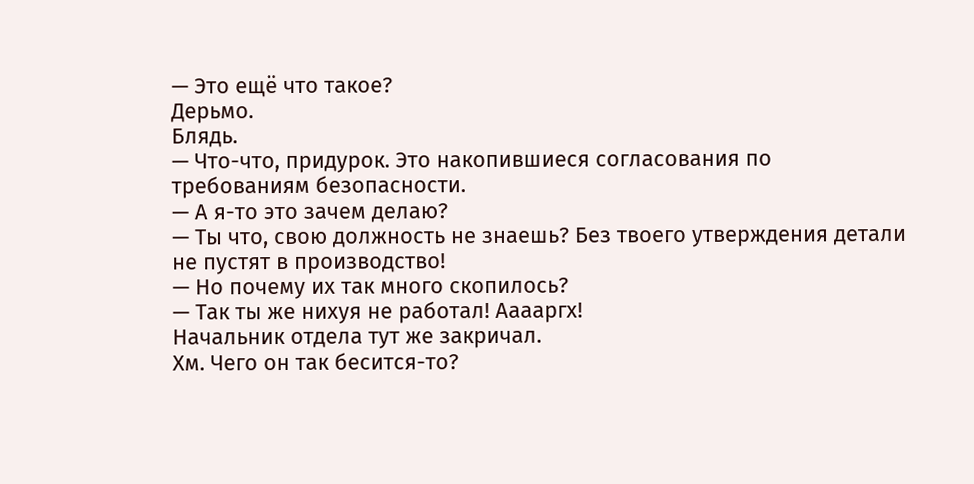— Это ещё что такое?
Дерьмо.
Блядь.
— Что-что, придурок. Это накопившиеся согласования по требованиям безопасности.
— А я-то это зачем делаю?
— Ты что, свою должность не знаешь? Без твоего утверждения детали не пустят в производство!
— Но почему их так много скопилось?
— Так ты же нихуя не работал! Ааааргх!
Начальник отдела тут же закричал.
Хм. Чего он так бесится-то?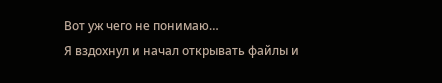Вот уж чего не понимаю…
Я вздохнул и начал открывать файлы и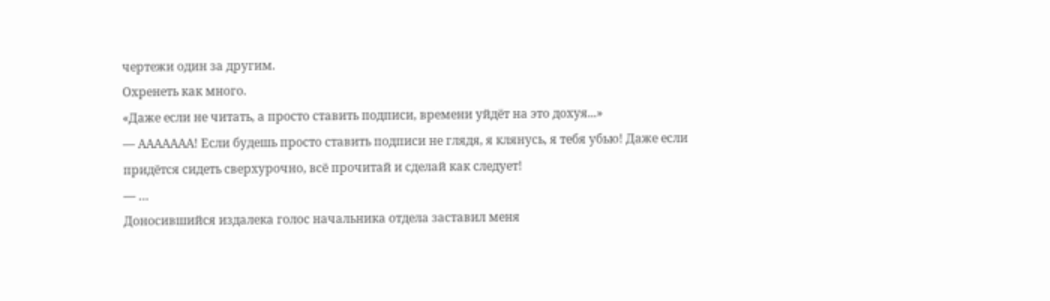чертежи один за другим.
Охренеть как много.
«Даже если не читать, а просто ставить подписи, времени уйдёт на это дохуя...»
— ААААААА! Если будешь просто ставить подписи не глядя, я клянусь, я тебя убью! Даже если придётся сидеть сверхурочно, всё прочитай и сделай как следует!
— …
Доносившийся издалека голос начальника отдела заставил меня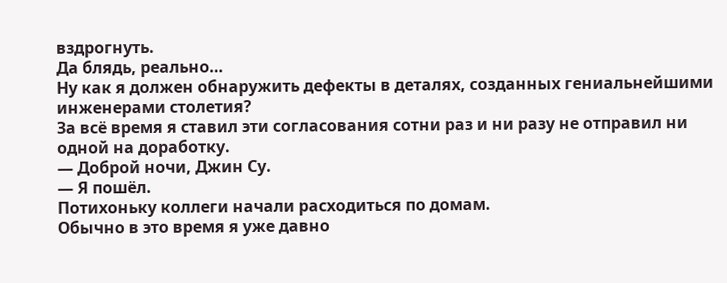вздрогнуть.
Да блядь, реально…
Ну как я должен обнаружить дефекты в деталях, созданных гениальнейшими инженерами столетия?
За всё время я ставил эти согласования сотни раз и ни разу не отправил ни одной на доработку.
— Доброй ночи, Джин Су.
— Я пошёл.
Потихоньку коллеги начали расходиться по домам.
Обычно в это время я уже давно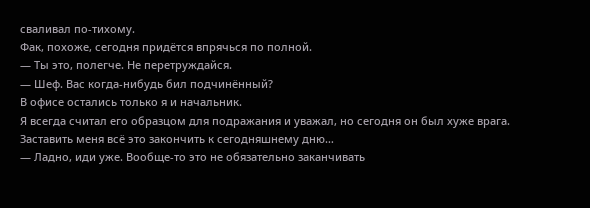сваливал по-тихому.
Фак, похоже, сегодня придётся впрячься по полной.
— Ты это, полегче. Не перетруждайся.
— Шеф. Вас когда-нибудь бил подчинённый?
В офисе остались только я и начальник.
Я всегда считал его образцом для подражания и уважал, но сегодня он был хуже врага.
Заставить меня всё это закончить к сегодняшнему дню…
— Ладно, иди уже. Вообще-то это не обязательно заканчивать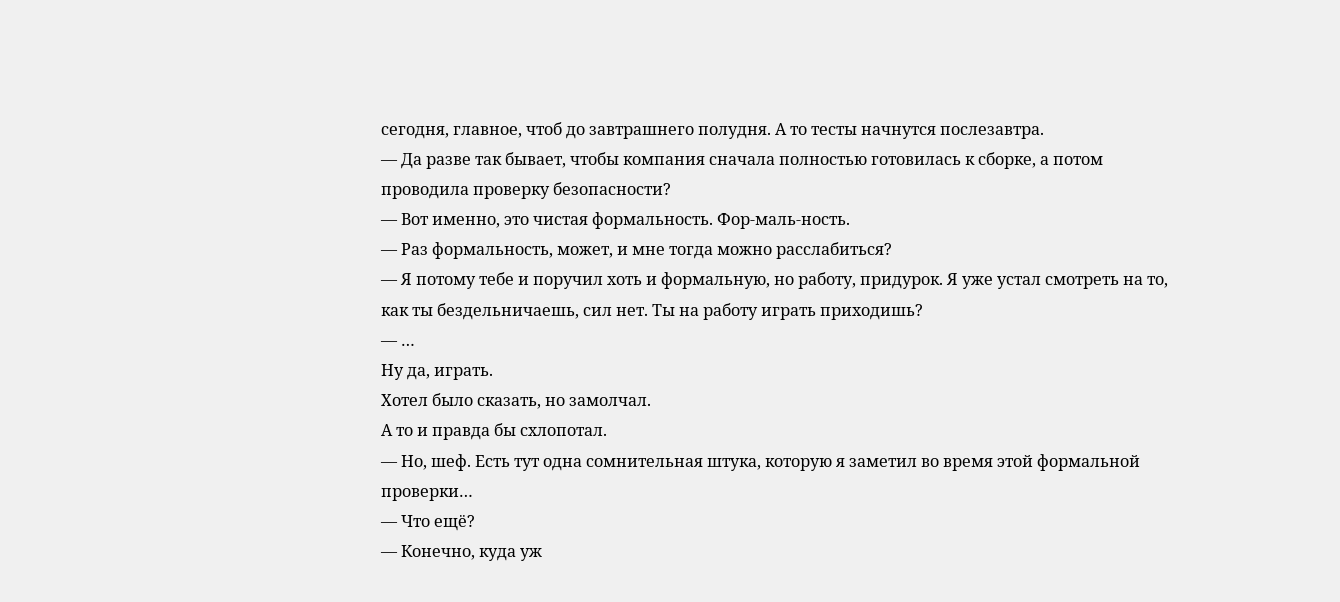сегодня, главное, чтоб до завтрашнего полудня. А то тесты начнутся послезавтра.
— Да разве так бывает, чтобы компания сначала полностью готовилась к сборке, а потом проводила проверку безопасности?
— Вот именно, это чистая формальность. Фор-маль-ность.
— Раз формальность, может, и мне тогда можно расслабиться?
— Я потому тебе и поручил хоть и формальную, но работу, придурок. Я уже устал смотреть на то, как ты бездельничаешь, сил нет. Ты на работу играть приходишь?
— …
Ну да, играть.
Хотел было сказать, но замолчал.
А то и правда бы схлопотал.
— Но, шеф. Есть тут одна сомнительная штука, которую я заметил во время этой формальной проверки…
— Что ещё?
— Конечно, куда уж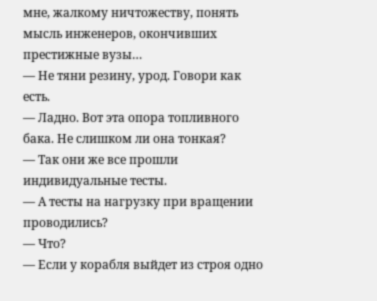мне, жалкому ничтожеству, понять мысль инженеров, окончивших престижные вузы…
— Не тяни резину, урод. Говори как есть.
— Ладно. Вот эта опора топливного бака. Не слишком ли она тонкая?
— Так они же все прошли индивидуальные тесты.
— А тесты на нагрузку при вращении проводились?
— Что?
— Если у корабля выйдет из строя одно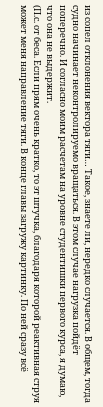из сопел отклонения вектора тяги… Такое, знаете ли, нередко случается. В общем, тогда судно начинает неконтролируемо вращаться. В этом случае нагрузка пойдёт поперечно. И согласно моим расчетам на уровне студентишки первого курса, я думаю, что она не выдержит.
(П.с. от беса. Если прям очень кратко, то эт штучка, благодаря которой реактивная струя может меня направление тяги. В конце главы загружу картинку. По ней сразу всё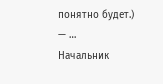понятно будет.)
— …
Начальник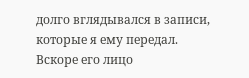долго вглядывался в записи, которые я ему передал.
Вскоре его лицо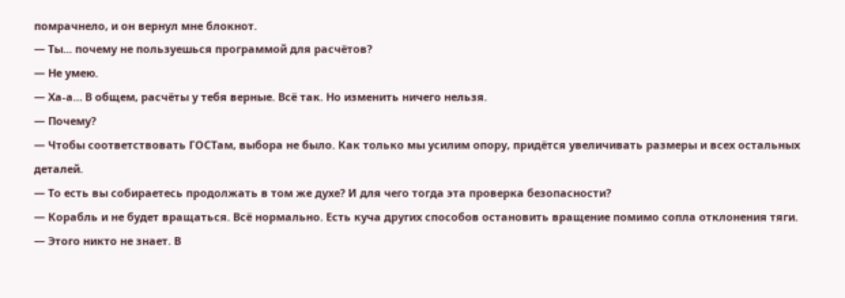помрачнело, и он вернул мне блокнот.
— Ты... почему не пользуешься программой для расчётов?
— Не умею.
— Ха-а… В общем, расчёты у тебя верные. Всё так. Но изменить ничего нельзя.
— Почему?
— Чтобы соответствовать ГОСТам, выбора не было. Как только мы усилим опору, придётся увеличивать размеры и всех остальных деталей.
— То есть вы собираетесь продолжать в том же духе? И для чего тогда эта проверка безопасности?
— Корабль и не будет вращаться. Всё нормально. Есть куча других способов остановить вращение помимо сопла отклонения тяги.
— Этого никто не знает. В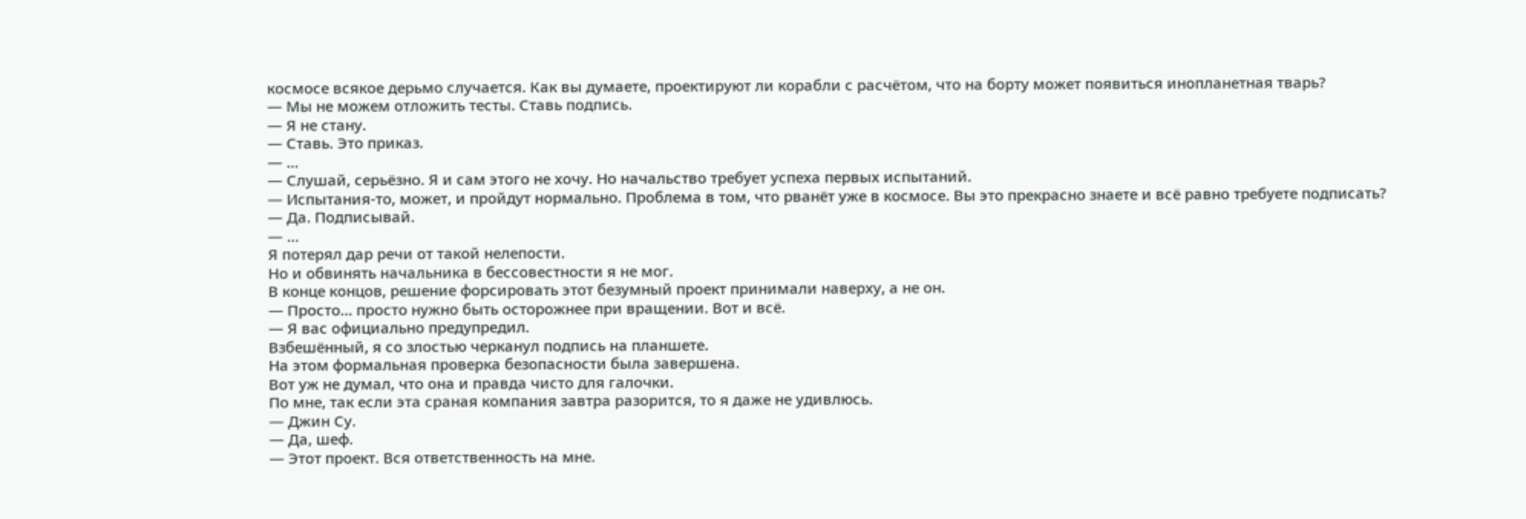космосе всякое дерьмо случается. Как вы думаете, проектируют ли корабли с расчётом, что на борту может появиться инопланетная тварь?
— Мы не можем отложить тесты. Ставь подпись.
— Я не стану.
— Ставь. Это приказ.
— …
— Слушай, серьёзно. Я и сам этого не хочу. Но начальство требует успеха первых испытаний.
— Испытания-то, может, и пройдут нормально. Проблема в том, что рванёт уже в космосе. Вы это прекрасно знаете и всё равно требуете подписать?
— Да. Подписывай.
— …
Я потерял дар речи от такой нелепости.
Но и обвинять начальника в бессовестности я не мог.
В конце концов, решение форсировать этот безумный проект принимали наверху, а не он.
— Просто… просто нужно быть осторожнее при вращении. Вот и всё.
— Я вас официально предупредил.
Взбешённый, я со злостью черканул подпись на планшете.
На этом формальная проверка безопасности была завершена.
Вот уж не думал, что она и правда чисто для галочки.
По мне, так если эта сраная компания завтра разорится, то я даже не удивлюсь.
— Джин Су.
— Да, шеф.
— Этот проект. Вся ответственность на мне.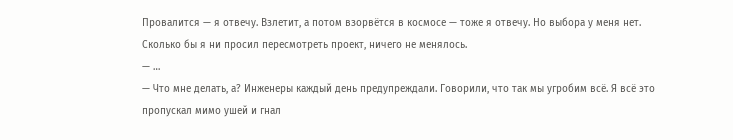Провалится — я отвечу. Взлетит, а потом взорвётся в космосе — тоже я отвечу. Но выбора у меня нет. Сколько бы я ни просил пересмотреть проект, ничего не менялось.
— …
— Что мне делать, а? Инженеры каждый день предупреждали. Говорили, что так мы угробим всё. Я всё это пропускал мимо ушей и гнал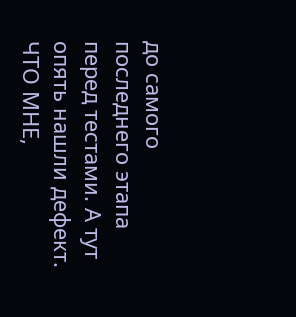до самого последнего этапа перед тестами. А тут опять нашли дефект. ЧТО МНЕ,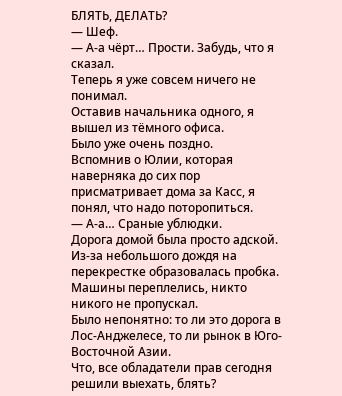БЛЯТЬ, ДЕЛАТЬ?
— Шеф.
— А-а чёрт… Прости. Забудь, что я сказал.
Теперь я уже совсем ничего не понимал.
Оставив начальника одного, я вышел из тёмного офиса.
Было уже очень поздно.
Вспомнив о Юлии, которая наверняка до сих пор присматривает дома за Касс, я понял, что надо поторопиться.
— А-а… Сраные ублюдки.
Дорога домой была просто адской.
Из-за небольшого дождя на перекрестке образовалась пробка. Машины переплелись, никто никого не пропускал.
Было непонятно: то ли это дорога в Лос-Анджелесе, то ли рынок в Юго-Восточной Азии.
Что, все обладатели прав сегодня решили выехать, блять?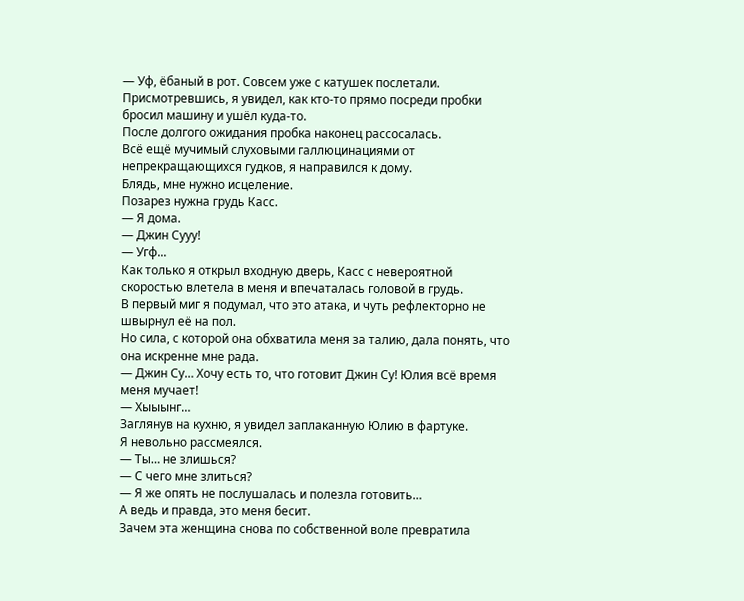— Уф, ёбаный в рот. Совсем уже с катушек послетали.
Присмотревшись, я увидел, как кто-то прямо посреди пробки бросил машину и ушёл куда-то.
После долгого ожидания пробка наконец рассосалась.
Всё ещё мучимый слуховыми галлюцинациями от непрекращающихся гудков, я направился к дому.
Блядь, мне нужно исцеление.
Позарез нужна грудь Касс.
— Я дома.
— Джин Сууу!
— Угф...
Как только я открыл входную дверь, Касс с невероятной скоростью влетела в меня и впечаталась головой в грудь.
В первый миг я подумал, что это атака, и чуть рефлекторно не швырнул её на пол.
Но сила, с которой она обхватила меня за талию, дала понять, что она искренне мне рада.
— Джин Су… Хочу есть то, что готовит Джин Су! Юлия всё время меня мучает!
— Хыыынг…
Заглянув на кухню, я увидел заплаканную Юлию в фартуке.
Я невольно рассмеялся.
— Ты… не злишься?
— С чего мне злиться?
— Я же опять не послушалась и полезла готовить…
А ведь и правда, это меня бесит.
Зачем эта женщина снова по собственной воле превратила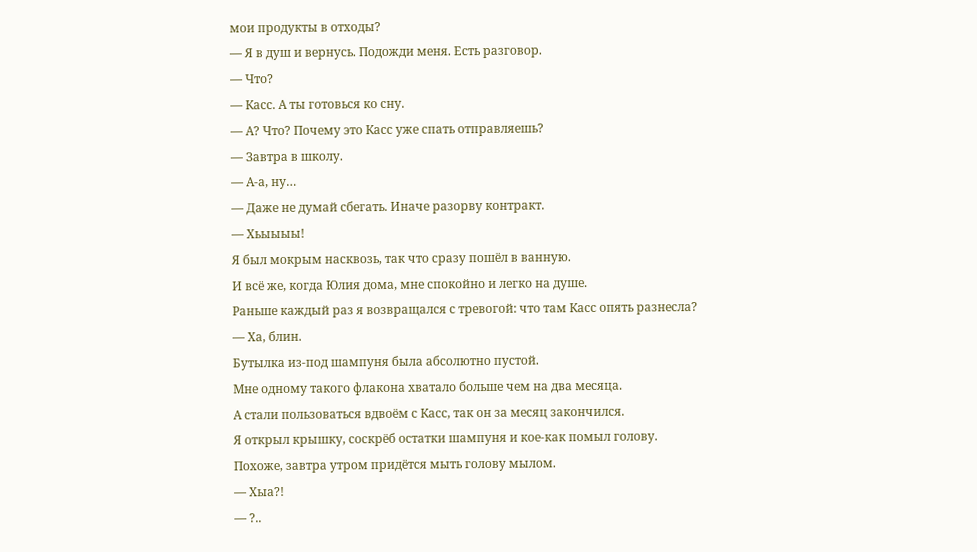мои продукты в отходы?
— Я в душ и вернусь. Подожди меня. Есть разговор.
— Что?
— Касс. А ты готовься ко сну.
— А? Что? Почему это Касс уже спать отправляешь?
— Завтра в школу.
— А-а, ну…
— Даже не думай сбегать. Иначе разорву контракт.
— Хьыыыы!
Я был мокрым насквозь, так что сразу пошёл в ванную.
И всё же, когда Юлия дома, мне спокойно и легко на душе.
Раньше каждый раз я возвращался с тревогой: что там Касс опять разнесла?
— Ха, блин.
Бутылка из-под шампуня была абсолютно пустой.
Мне одному такого флакона хватало больше чем на два месяца.
А стали пользоваться вдвоём с Касс, так он за месяц закончился.
Я открыл крышку, соскрёб остатки шампуня и кое-как помыл голову.
Похоже, завтра утром придётся мыть голову мылом.
— Хыа?!
— ?..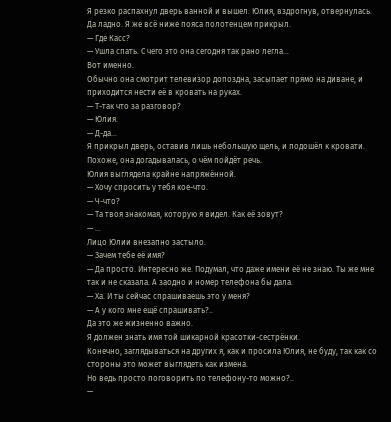Я резко распахнул дверь ванной и вышел. Юлия, вздрогнув, отвернулась.
Да ладно. Я же всё ниже пояса полотенцем прикрыл.
— Где Касс?
— Ушла спать. С чего это она сегодня так рано легла…
Вот именно.
Обычно она смотрит телевизор допоздна, засыпает прямо на диване, и приходится нести её в кровать на руках.
— Т-так что за разговор?
— Юлия.
— Д-да…
Я прикрыл дверь, оставив лишь небольшую щель, и подошёл к кровати.
Похоже, она догадывалась, о чём пойдёт речь.
Юлия выглядела крайне напряжённой.
— Хочу спросить у тебя кое-что.
— Ч-что?
— Та твоя знакомая, которую я видел. Как её зовут?
— …
Лицо Юлии внезапно застыло.
— Зачем тебе её имя?
— Да просто. Интересно же. Подумал, что даже имени её не знаю. Ты же мне так и не сказала. А заодно и номер телефона бы дала.
— Ха. И ты сейчас спрашиваешь это у меня?
— А у кого мне ещё спрашивать?..
Да это же жизненно важно.
Я должен знать имя той шикарной красотки-сестрёнки.
Конечно, заглядываться на других я, как и просила Юлия, не буду, так как со стороны это может выглядеть как измена.
Но ведь просто поговорить по телефону-то можно?..
—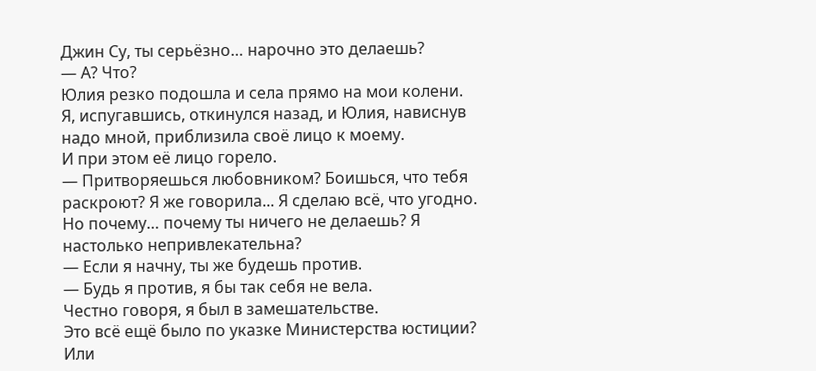Джин Су, ты серьёзно… нарочно это делаешь?
— А? Что?
Юлия резко подошла и села прямо на мои колени.
Я, испугавшись, откинулся назад, и Юлия, нависнув надо мной, приблизила своё лицо к моему.
И при этом её лицо горело.
— Притворяешься любовником? Боишься, что тебя раскроют? Я же говорила... Я сделаю всё, что угодно. Но почему… почему ты ничего не делаешь? Я настолько непривлекательна?
— Если я начну, ты же будешь против.
— Будь я против, я бы так себя не вела.
Честно говоря, я был в замешательстве.
Это всё ещё было по указке Министерства юстиции?
Или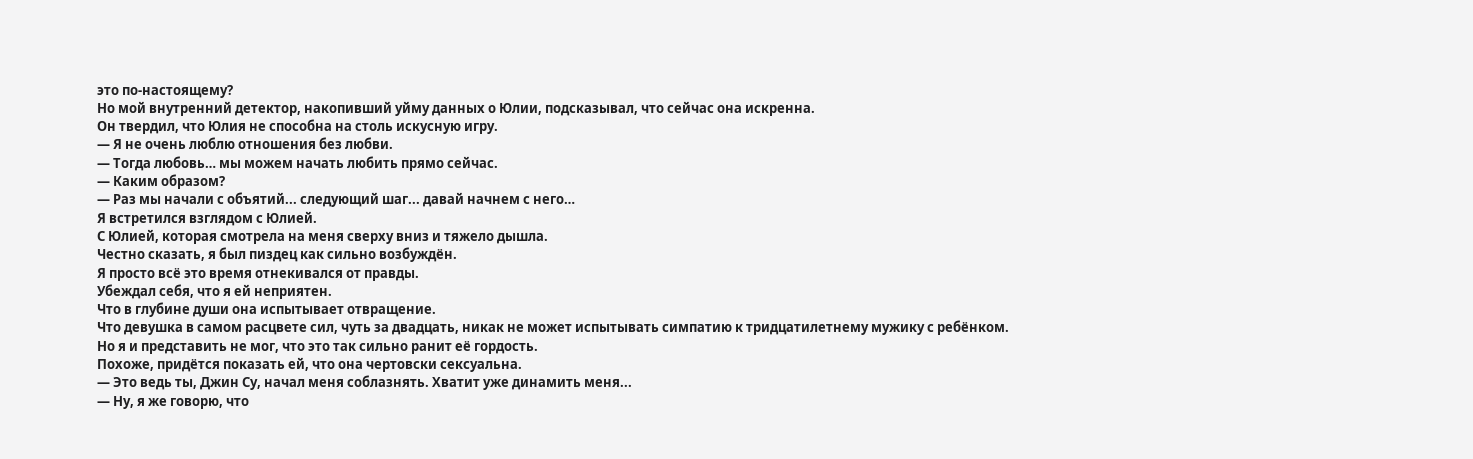это по-настоящему?
Но мой внутренний детектор, накопивший уйму данных о Юлии, подсказывал, что сейчас она искренна.
Он твердил, что Юлия не способна на столь искусную игру.
— Я не очень люблю отношения без любви.
— Тогда любовь… мы можем начать любить прямо сейчас.
— Каким образом?
— Раз мы начали с объятий... следующий шаг... давай начнем с него…
Я встретился взглядом с Юлией.
С Юлией, которая смотрела на меня сверху вниз и тяжело дышла.
Честно сказать, я был пиздец как сильно возбуждён.
Я просто всё это время отнекивался от правды.
Убеждал себя, что я ей неприятен.
Что в глубине души она испытывает отвращение.
Что девушка в самом расцвете сил, чуть за двадцать, никак не может испытывать симпатию к тридцатилетнему мужику с ребёнком.
Но я и представить не мог, что это так сильно ранит её гордость.
Похоже, придётся показать ей, что она чертовски сексуальна.
— Это ведь ты, Джин Су, начал меня соблазнять. Хватит уже динамить меня...
— Ну, я же говорю, что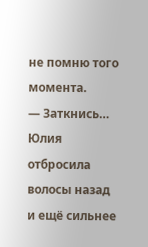не помню того момента.
— Заткнись…
Юлия отбросила волосы назад и ещё сильнее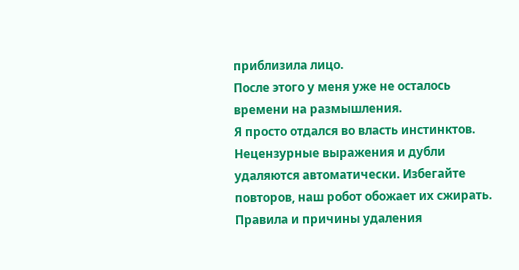приблизила лицо.
После этого у меня уже не осталось времени на размышления.
Я просто отдался во власть инстинктов.
Нецензурные выражения и дубли удаляются автоматически. Избегайте повторов, наш робот обожает их сжирать. Правила и причины удаления